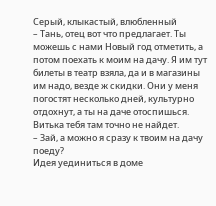Серый, клыкастый, влюбленный
– Тань, отец вот что предлагает. Ты можешь с нами Новый год отметить, а потом поехать к моим на дачу. Я им тут билеты в театр взяла, да и в магазины им надо, везде ж скидки. Они у меня погостят несколько дней, культурно отдохнут, а ты на даче отоспишься. Витька тебя там точно не найдет.
– Зай, а можно я сразу к твоим на дачу поеду?
Идея уединиться в доме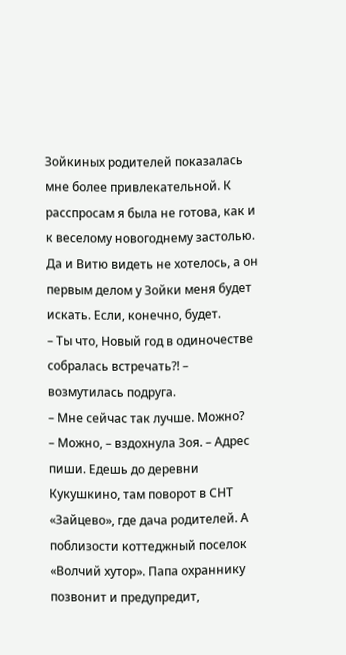Зойкиных родителей показалась мне более привлекательной. К расспросам я была не готова, как и к веселому новогоднему застолью. Да и Витю видеть не хотелось, а он первым делом у Зойки меня будет искать. Если, конечно, будет.
– Ты что, Новый год в одиночестве собралась встречать?! – возмутилась подруга.
– Мне сейчас так лучше. Можно?
– Можно, – вздохнула Зоя. – Адрес пиши. Едешь до деревни Кукушкино, там поворот в СНТ «Зайцево», где дача родителей. А поблизости коттеджный поселок «Волчий хутор». Папа охраннику позвонит и предупредит,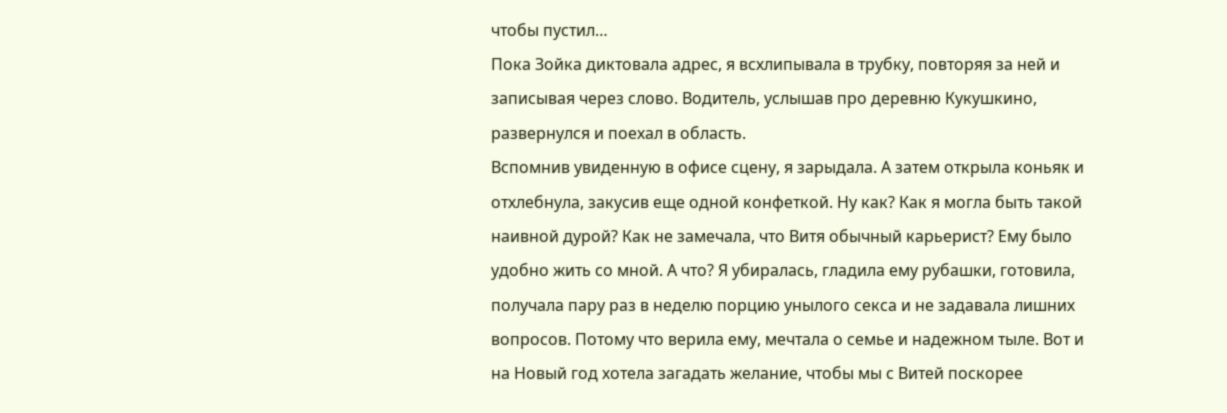чтобы пустил…
Пока Зойка диктовала адрес, я всхлипывала в трубку, повторяя за ней и записывая через слово. Водитель, услышав про деревню Кукушкино, развернулся и поехал в область.
Вспомнив увиденную в офисе сцену, я зарыдала. А затем открыла коньяк и отхлебнула, закусив еще одной конфеткой. Ну как? Как я могла быть такой наивной дурой? Как не замечала, что Витя обычный карьерист? Ему было удобно жить со мной. А что? Я убиралась, гладила ему рубашки, готовила, получала пару раз в неделю порцию унылого секса и не задавала лишних вопросов. Потому что верила ему, мечтала о семье и надежном тыле. Вот и на Новый год хотела загадать желание, чтобы мы с Витей поскорее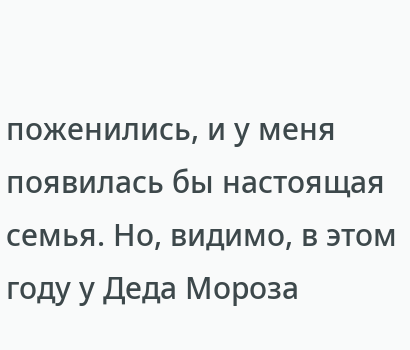поженились, и у меня появилась бы настоящая семья. Но, видимо, в этом году у Деда Мороза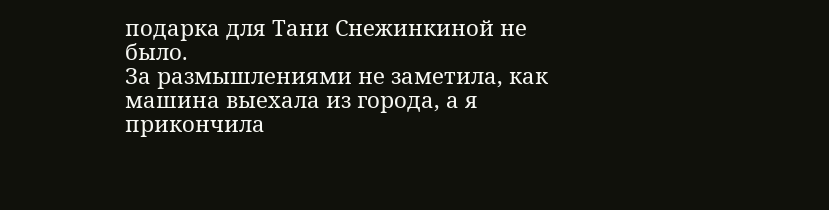подарка для Тани Снежинкиной не было.
За размышлениями не заметила, как машина выехала из города, а я прикончила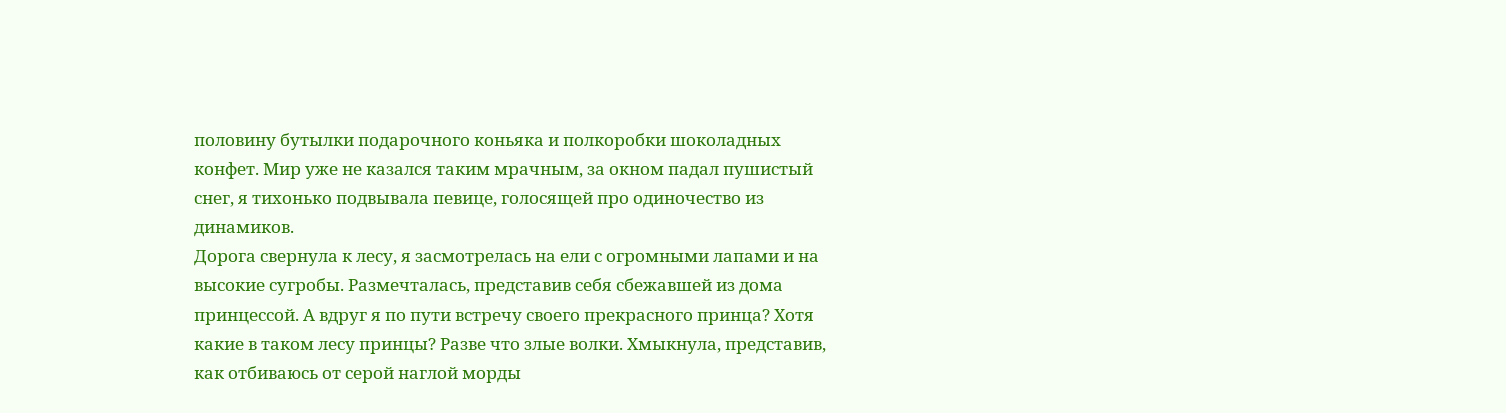половину бутылки подарочного коньяка и полкоробки шоколадных конфет. Мир уже не казался таким мрачным, за окном падал пушистый снег, я тихонько подвывала певице, голосящей про одиночество из динамиков.
Дорога свернула к лесу, я засмотрелась на ели с огромными лапами и на высокие сугробы. Размечталась, представив себя сбежавшей из дома принцессой. А вдруг я по пути встречу своего прекрасного принца? Хотя какие в таком лесу принцы? Разве что злые волки. Хмыкнула, представив, как отбиваюсь от серой наглой морды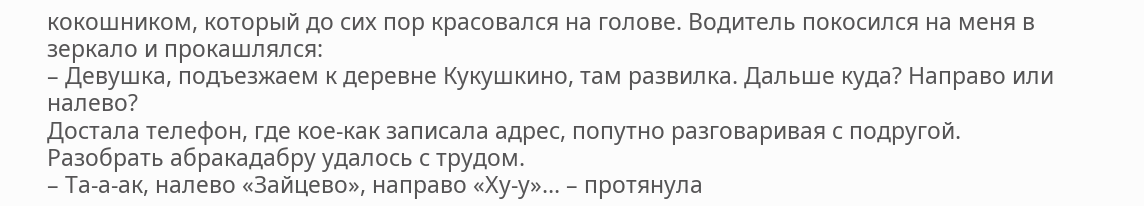кокошником, который до сих пор красовался на голове. Водитель покосился на меня в зеркало и прокашлялся:
– Девушка, подъезжаем к деревне Кукушкино, там развилка. Дальше куда? Направо или налево?
Достала телефон, где кое‑как записала адрес, попутно разговаривая с подругой. Разобрать абракадабру удалось с трудом.
– Та‑а‑ак, налево «Зайцево», направо «Ху‑у»… – протянула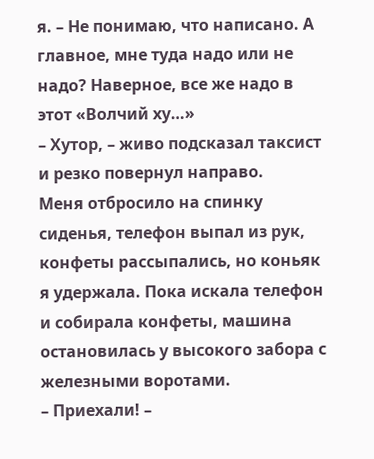я. – Не понимаю, что написано. А главное, мне туда надо или не надо? Наверное, все же надо в этот «Волчий ху…»
– Хутор, – живо подсказал таксист и резко повернул направо.
Меня отбросило на спинку сиденья, телефон выпал из рук, конфеты рассыпались, но коньяк я удержала. Пока искала телефон и собирала конфеты, машина остановилась у высокого забора с железными воротами.
– Приехали! –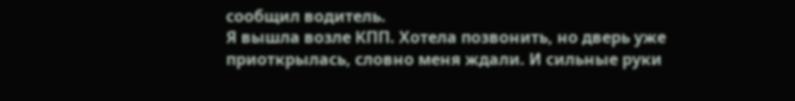сообщил водитель.
Я вышла возле КПП. Хотела позвонить, но дверь уже приоткрылась, словно меня ждали. И сильные руки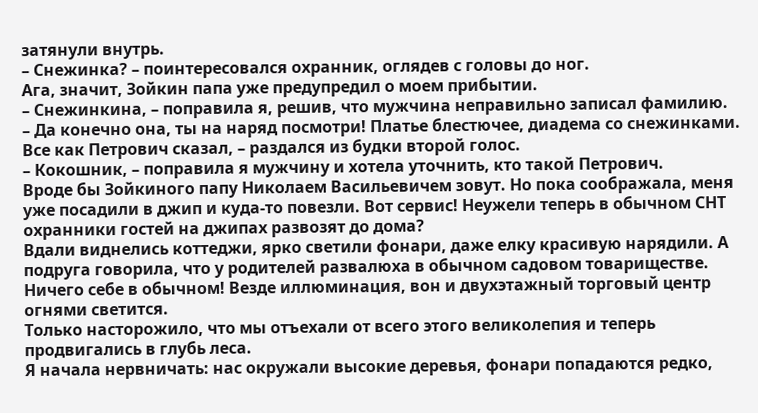затянули внутрь.
– Снежинка? – поинтересовался охранник, оглядев с головы до ног.
Ага, значит, Зойкин папа уже предупредил о моем прибытии.
– Снежинкина, – поправила я, решив, что мужчина неправильно записал фамилию.
– Да конечно она, ты на наряд посмотри! Платье блестючее, диадема со снежинками. Все как Петрович сказал, – раздался из будки второй голос.
– Кокошник, – поправила я мужчину и хотела уточнить, кто такой Петрович.
Вроде бы Зойкиного папу Николаем Васильевичем зовут. Но пока соображала, меня уже посадили в джип и куда‑то повезли. Вот сервис! Неужели теперь в обычном СНТ охранники гостей на джипах развозят до дома?
Вдали виднелись коттеджи, ярко светили фонари, даже елку красивую нарядили. А подруга говорила, что у родителей развалюха в обычном садовом товариществе. Ничего себе в обычном! Везде иллюминация, вон и двухэтажный торговый центр огнями светится.
Только насторожило, что мы отъехали от всего этого великолепия и теперь продвигались в глубь леса.
Я начала нервничать: нас окружали высокие деревья, фонари попадаются редко,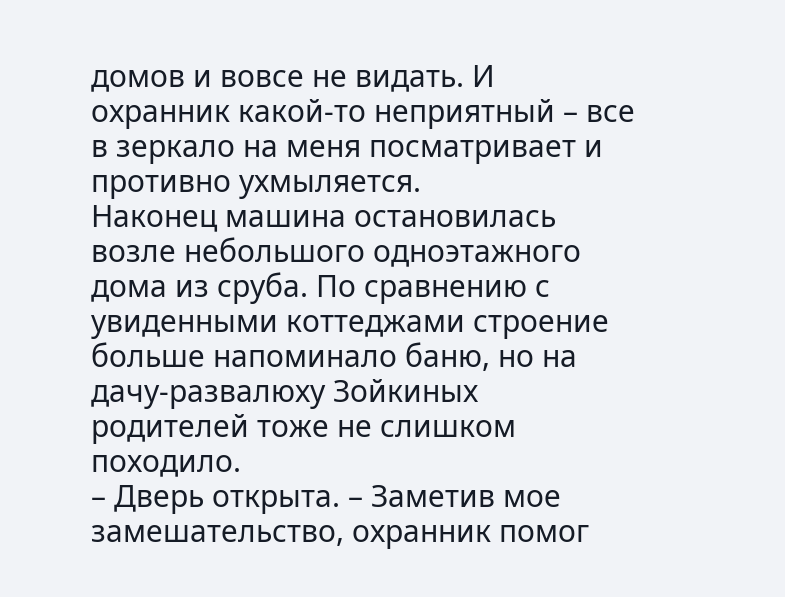домов и вовсе не видать. И охранник какой‑то неприятный – все в зеркало на меня посматривает и противно ухмыляется.
Наконец машина остановилась возле небольшого одноэтажного дома из сруба. По сравнению с увиденными коттеджами строение больше напоминало баню, но на дачу‑развалюху Зойкиных родителей тоже не слишком походило.
– Дверь открыта. – Заметив мое замешательство, охранник помог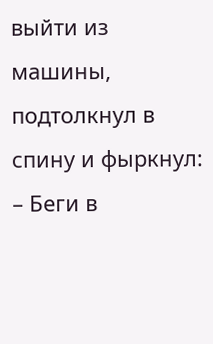выйти из машины, подтолкнул в спину и фыркнул: – Беги в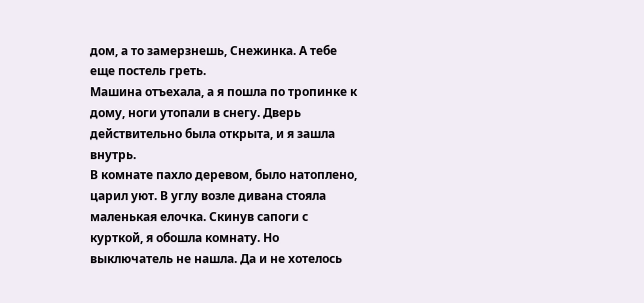дом, а то замерзнешь, Снежинка. А тебе еще постель греть.
Машина отъехала, а я пошла по тропинке к дому, ноги утопали в снегу. Дверь действительно была открыта, и я зашла внутрь.
В комнате пахло деревом, было натоплено, царил уют. В углу возле дивана стояла маленькая елочка. Скинув сапоги с курткой, я обошла комнату. Но выключатель не нашла. Да и не хотелось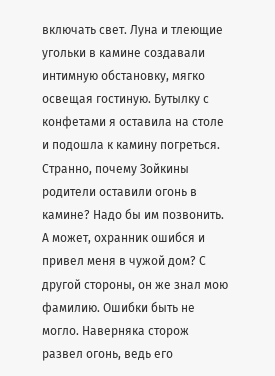включать свет. Луна и тлеющие угольки в камине создавали интимную обстановку, мягко освещая гостиную. Бутылку с конфетами я оставила на столе и подошла к камину погреться. Странно, почему Зойкины родители оставили огонь в камине? Надо бы им позвонить. А может, охранник ошибся и привел меня в чужой дом? С другой стороны, он же знал мою фамилию. Ошибки быть не могло. Наверняка сторож развел огонь, ведь его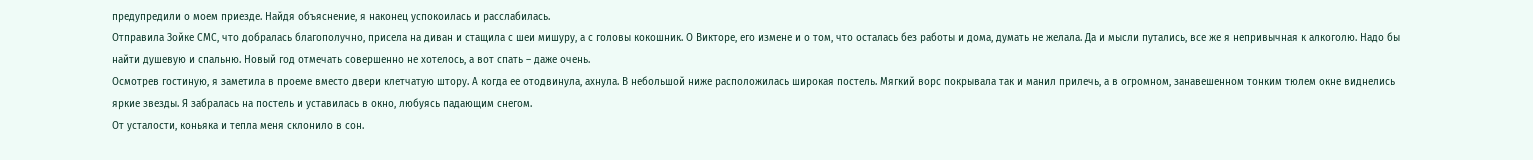предупредили о моем приезде. Найдя объяснение, я наконец успокоилась и расслабилась.
Отправила Зойке СМС, что добралась благополучно, присела на диван и стащила с шеи мишуру, а с головы кокошник. О Викторе, его измене и о том, что осталась без работы и дома, думать не желала. Да и мысли путались, все же я непривычная к алкоголю. Надо бы найти душевую и спальню. Новый год отмечать совершенно не хотелось, а вот спать – даже очень.
Осмотрев гостиную, я заметила в проеме вместо двери клетчатую штору. А когда ее отодвинула, ахнула. В небольшой ниже расположилась широкая постель. Мягкий ворс покрывала так и манил прилечь, а в огромном, занавешенном тонким тюлем окне виднелись яркие звезды. Я забралась на постель и уставилась в окно, любуясь падающим снегом.
От усталости, коньяка и тепла меня склонило в сон.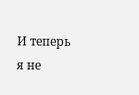И теперь я не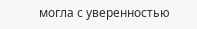могла с уверенностью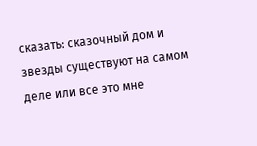сказать: сказочный дом и звезды существуют на самом деле или все это мне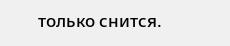только снится.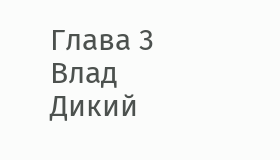Глава 3
Влад Дикий